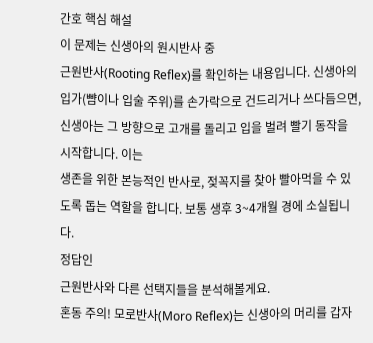간호 핵심 해설
이 문제는 신생아의 원시반사 중
근원반사(Rooting Reflex)를 확인하는 내용입니다. 신생아의 입가(뺨이나 입술 주위)를 손가락으로 건드리거나 쓰다듬으면, 신생아는 그 방향으로 고개를 돌리고 입을 벌려 빨기 동작을 시작합니다. 이는
생존을 위한 본능적인 반사로, 젖꼭지를 찾아 빨아먹을 수 있도록 돕는 역할을 합니다. 보통 생후 3~4개월 경에 소실됩니다.
정답인
근원반사와 다른 선택지들을 분석해볼게요.
혼동 주의! 모로반사(Moro Reflex)는 신생아의 머리를 갑자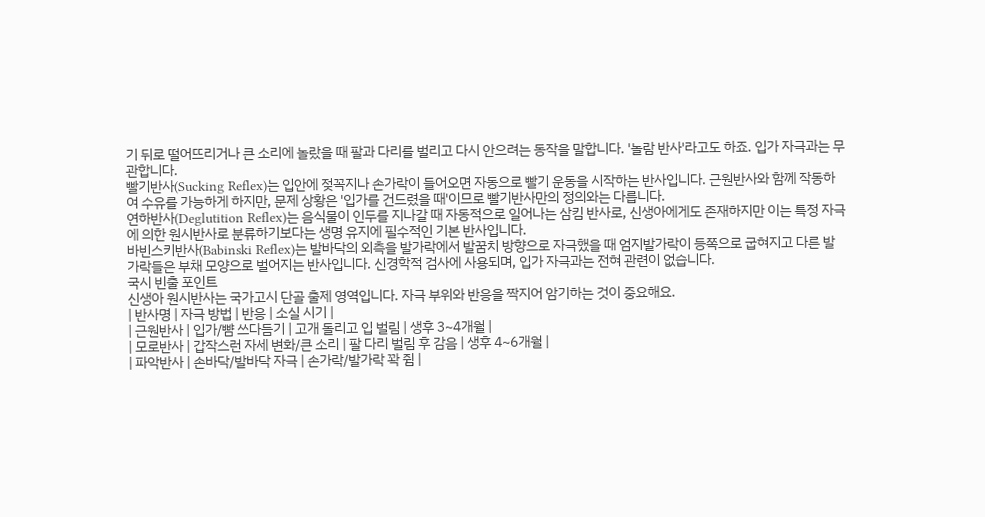기 뒤로 떨어뜨리거나 큰 소리에 놀랐을 때 팔과 다리를 벌리고 다시 안으려는 동작을 말합니다. '놀람 반사'라고도 하죠. 입가 자극과는 무관합니다.
빨기반사(Sucking Reflex)는 입안에 젖꼭지나 손가락이 들어오면 자동으로 빨기 운동을 시작하는 반사입니다. 근원반사와 함께 작동하여 수유를 가능하게 하지만, 문제 상황은 '입가를 건드렸을 때'이므로 빨기반사만의 정의와는 다릅니다.
연하반사(Deglutition Reflex)는 음식물이 인두를 지나갈 때 자동적으로 일어나는 삼킴 반사로, 신생아에게도 존재하지만 이는 특정 자극에 의한 원시반사로 분류하기보다는 생명 유지에 필수적인 기본 반사입니다.
바빈스키반사(Babinski Reflex)는 발바닥의 외측을 발가락에서 발꿈치 방향으로 자극했을 때 엄지발가락이 등쪽으로 굽혀지고 다른 발가락들은 부채 모양으로 벌어지는 반사입니다. 신경학적 검사에 사용되며, 입가 자극과는 전혀 관련이 없습니다.
국시 빈출 포인트
신생아 원시반사는 국가고시 단골 출제 영역입니다. 자극 부위와 반응을 짝지어 암기하는 것이 중요해요.
| 반사명 | 자극 방법 | 반응 | 소실 시기 |
| 근원반사 | 입가/뺨 쓰다듬기 | 고개 돌리고 입 벌림 | 생후 3~4개월 |
| 모로반사 | 갑작스런 자세 변화/큰 소리 | 팔 다리 벌림 후 감음 | 생후 4~6개월 |
| 파악반사 | 손바닥/발바닥 자극 | 손가락/발가락 꽉 쥠 |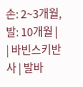손: 2~3개월, 발: 10개월 |
| 바빈스키반사 | 발바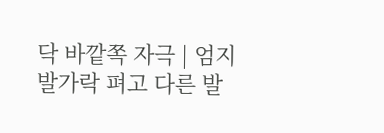닥 바깥쪽 자극 | 엄지발가락 펴고 다른 발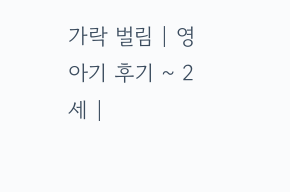가락 벌림 | 영아기 후기 ~ 2세 |